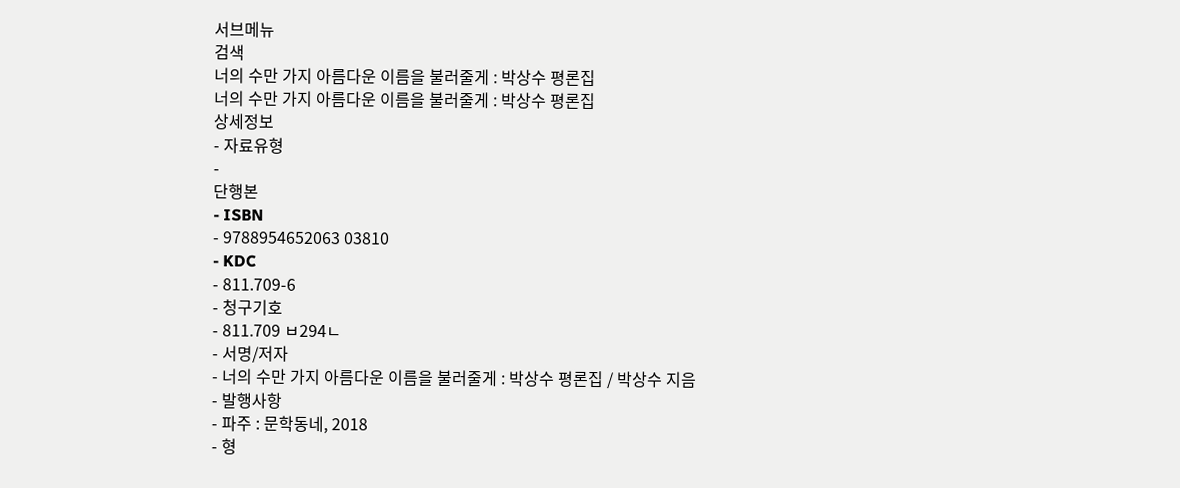서브메뉴
검색
너의 수만 가지 아름다운 이름을 불러줄게 : 박상수 평론집
너의 수만 가지 아름다운 이름을 불러줄게 : 박상수 평론집
상세정보
- 자료유형
-
단행본
- ISBN
- 9788954652063 03810
- KDC
- 811.709-6
- 청구기호
- 811.709 ㅂ294ㄴ
- 서명/저자
- 너의 수만 가지 아름다운 이름을 불러줄게 : 박상수 평론집 / 박상수 지음
- 발행사항
- 파주 : 문학동네, 2018
- 형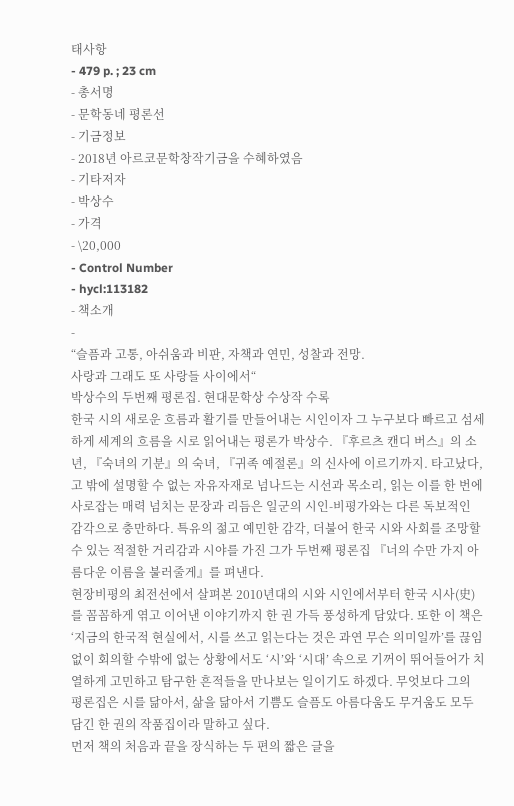태사항
- 479 p. ; 23 cm
- 총서명
- 문학동네 평론선
- 기금정보
- 2018년 아르코문학창작기금을 수혜하였음
- 기타저자
- 박상수
- 가격
- \20,000
- Control Number
- hycl:113182
- 책소개
-
“슬픔과 고통, 아쉬움과 비판, 자책과 연민, 성찰과 전망.
사랑과 그래도 또 사랑들 사이에서“
박상수의 두번째 평론집. 현대문학상 수상작 수록
한국 시의 새로운 흐름과 활기를 만들어내는 시인이자 그 누구보다 빠르고 섬세하게 세계의 흐름을 시로 읽어내는 평론가 박상수. 『후르츠 캔디 버스』의 소년, 『숙녀의 기분』의 숙녀, 『귀족 예절론』의 신사에 이르기까지. 타고났다, 고 밖에 설명할 수 없는 자유자재로 넘나드는 시선과 목소리, 읽는 이를 한 번에 사로잡는 매력 넘치는 문장과 리듬은 일군의 시인-비평가와는 다른 독보적인 감각으로 충만하다. 특유의 젊고 예민한 감각, 더불어 한국 시와 사회를 조망할 수 있는 적절한 거리감과 시야를 가진 그가 두번째 평론집 『너의 수만 가지 아름다운 이름을 불러줄게』를 펴낸다.
현장비평의 최전선에서 살펴본 2010년대의 시와 시인에서부터 한국 시사(史)를 꼼꼼하게 엮고 이어낸 이야기까지 한 권 가득 풍성하게 담았다. 또한 이 책은 ‘지금의 한국적 현실에서, 시를 쓰고 읽는다는 것은 과연 무슨 의미일까’를 끊임없이 회의할 수밖에 없는 상황에서도 ‘시’와 ‘시대’ 속으로 기꺼이 뛰어들어가 치열하게 고민하고 탐구한 흔적들을 만나보는 일이기도 하겠다. 무엇보다 그의 평론집은 시를 닮아서, 삶을 닮아서 기쁨도 슬픔도 아름다움도 무거움도 모두 담긴 한 권의 작품집이라 말하고 싶다.
먼저 책의 처음과 끝을 장식하는 두 편의 짧은 글을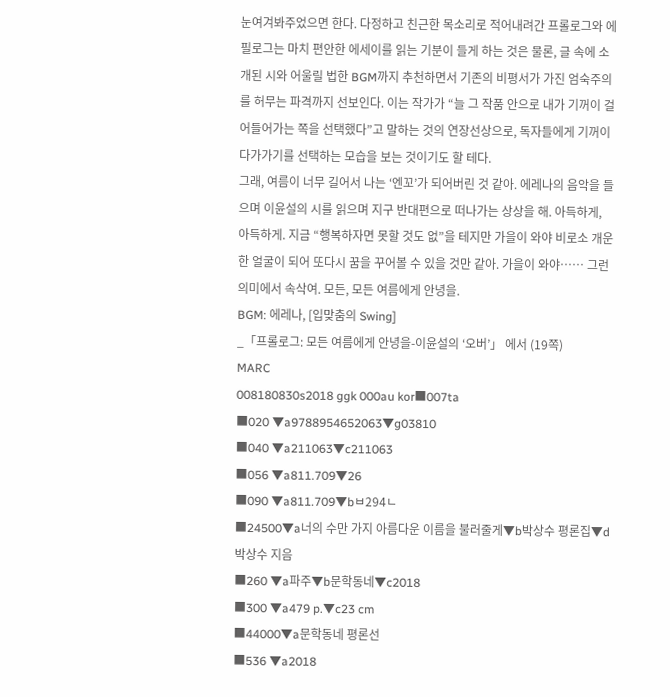눈여겨봐주었으면 한다. 다정하고 친근한 목소리로 적어내려간 프롤로그와 에필로그는 마치 편안한 에세이를 읽는 기분이 들게 하는 것은 물론, 글 속에 소개된 시와 어울릴 법한 BGM까지 추천하면서 기존의 비평서가 가진 엄숙주의를 허무는 파격까지 선보인다. 이는 작가가 “늘 그 작품 안으로 내가 기꺼이 걸어들어가는 쪽을 선택했다”고 말하는 것의 연장선상으로, 독자들에게 기꺼이 다가가기를 선택하는 모습을 보는 것이기도 할 테다.
그래, 여름이 너무 길어서 나는 ‘엔꼬’가 되어버린 것 같아. 에레나의 음악을 들으며 이윤설의 시를 읽으며 지구 반대편으로 떠나가는 상상을 해. 아득하게, 아득하게. 지금 “행복하자면 못할 것도 없”을 테지만 가을이 와야 비로소 개운한 얼굴이 되어 또다시 꿈을 꾸어볼 수 있을 것만 같아. 가을이 와야…… 그런 의미에서 속삭여. 모든, 모든 여름에게 안녕을.
BGM: 에레나, [입맞춤의 Swing]
_「프롤로그: 모든 여름에게 안녕을-이윤설의 ‘오버’」 에서 (19쪽)
MARC
008180830s2018 ggk 000au kor■007ta
■020 ▼a9788954652063▼g03810
■040 ▼a211063▼c211063
■056 ▼a811.709▼26
■090 ▼a811.709▼bㅂ294ㄴ
■24500▼a너의 수만 가지 아름다운 이름을 불러줄게▼b박상수 평론집▼d박상수 지음
■260 ▼a파주▼b문학동네▼c2018
■300 ▼a479 p.▼c23 cm
■44000▼a문학동네 평론선
■536 ▼a2018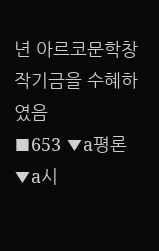년 아르코문학창작기금을 수혜하였음
■653 ▼a평론▼a시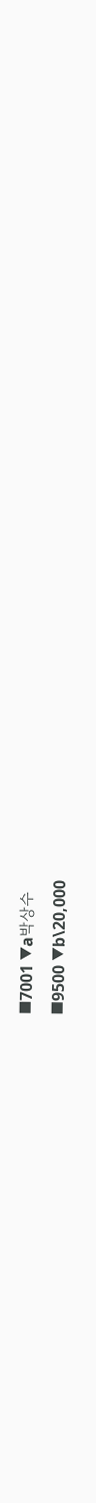■7001 ▼a박상수
■9500 ▼b\20,000